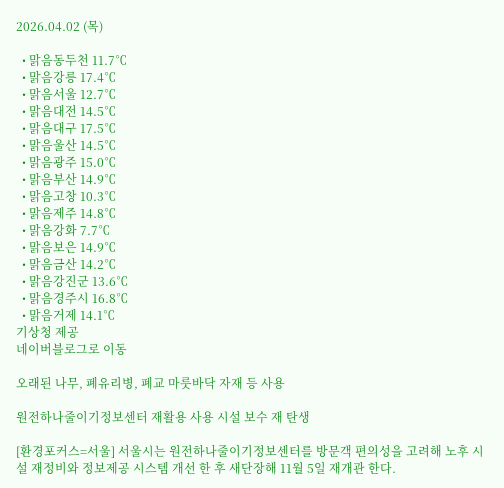2026.04.02 (목)

  • 맑음동두천 11.7℃
  • 맑음강릉 17.4℃
  • 맑음서울 12.7℃
  • 맑음대전 14.5℃
  • 맑음대구 17.5℃
  • 맑음울산 14.5℃
  • 맑음광주 15.0℃
  • 맑음부산 14.9℃
  • 맑음고창 10.3℃
  • 맑음제주 14.8℃
  • 맑음강화 7.7℃
  • 맑음보은 14.9℃
  • 맑음금산 14.2℃
  • 맑음강진군 13.6℃
  • 맑음경주시 16.8℃
  • 맑음거제 14.1℃
기상청 제공
네이버블로그로 이동

오래된 나무, 폐유리병, 폐교 마룻바닥 자재 등 사용

원전하나줄이기정보센터 재활용 사용 시설 보수 재 탄생

[환경포커스=서울] 서울시는 원전하나줄이기정보센터를 방문객 편의성을 고려해 노후 시설 재정비와 정보제공 시스템 개선 한 후 새단장해 11월 5일 재개관 한다.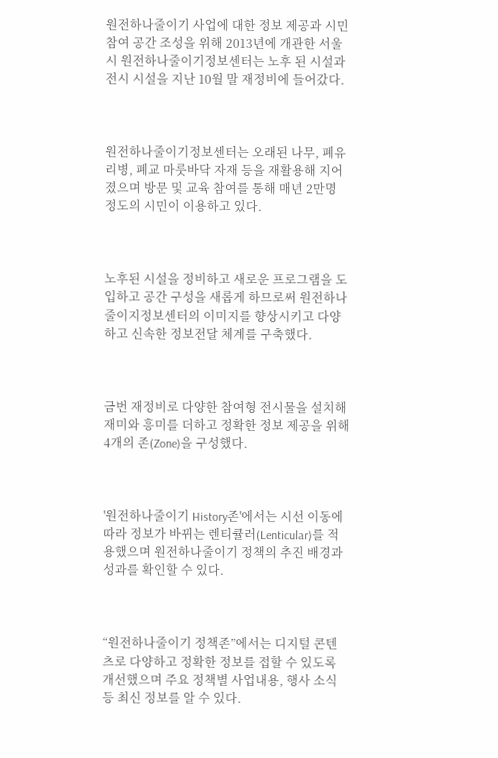원전하나줄이기 사업에 대한 정보 제공과 시민 참여 공간 조성을 위해 2013년에 개관한 서울시 원전하나줄이기정보센터는 노후 된 시설과 전시 시설을 지난 10월 말 재정비에 들어갔다.



원전하나줄이기정보센터는 오래된 나무, 폐유리병, 폐교 마룻바닥 자재 등을 재활용해 지어졌으며 방문 및 교육 참여를 통해 매년 2만명 정도의 시민이 이용하고 있다.



노후된 시설을 정비하고 새로운 프로그램을 도입하고 공간 구성을 새롭게 하므로써 원전하나줄이지정보센터의 이미지를 향상시키고 다양하고 신속한 정보전달 체계를 구축했다.



금번 재정비로 다양한 참여형 전시물을 설치해 재미와 흥미를 더하고 정확한 정보 제공을 위해 4개의 존(Zone)을 구성했다.



'원전하나줄이기 History존'에서는 시선 이동에 따라 정보가 바뀌는 렌티큘러(Lenticular)를 적용했으며 원전하나줄이기 정책의 추진 배경과 성과를 확인할 수 있다.



“원전하나줄이기 정책존”에서는 디지털 콘텐츠로 다양하고 정확한 정보를 접할 수 있도록 개선했으며 주요 정책별 사업내용, 행사 소식 등 최신 정보를 알 수 있다.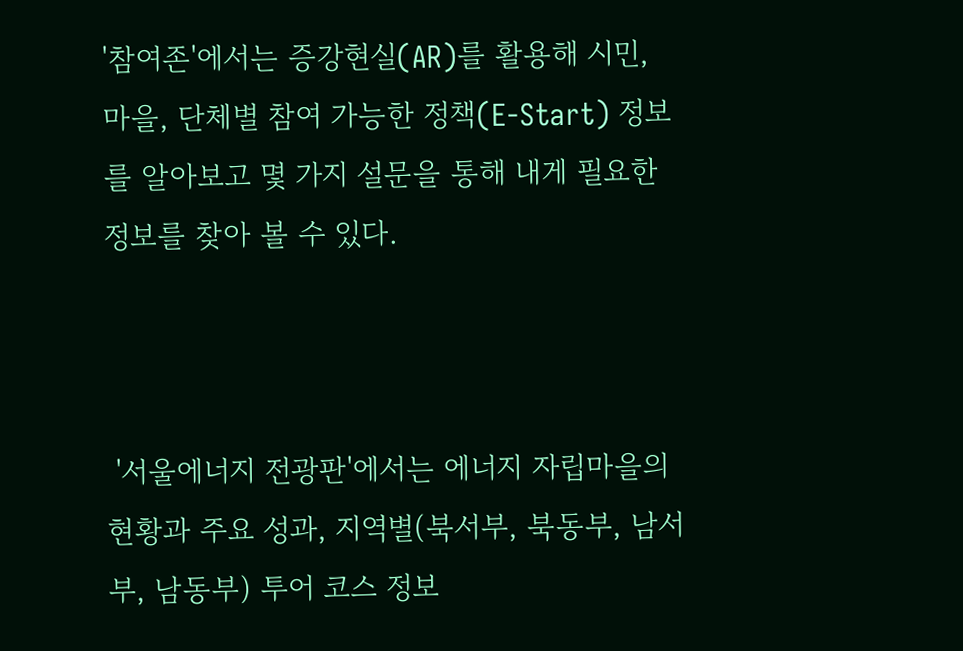'참여존'에서는 증강현실(AR)를 활용해 시민, 마을, 단체별 참여 가능한 정책(E-Start) 정보를 알아보고 몇 가지 설문을 통해 내게 필요한 정보를 찾아 볼 수 있다.



 '서울에너지 전광판'에서는 에너지 자립마을의 현황과 주요 성과, 지역별(북서부, 북동부, 남서부, 남동부) 투어 코스 정보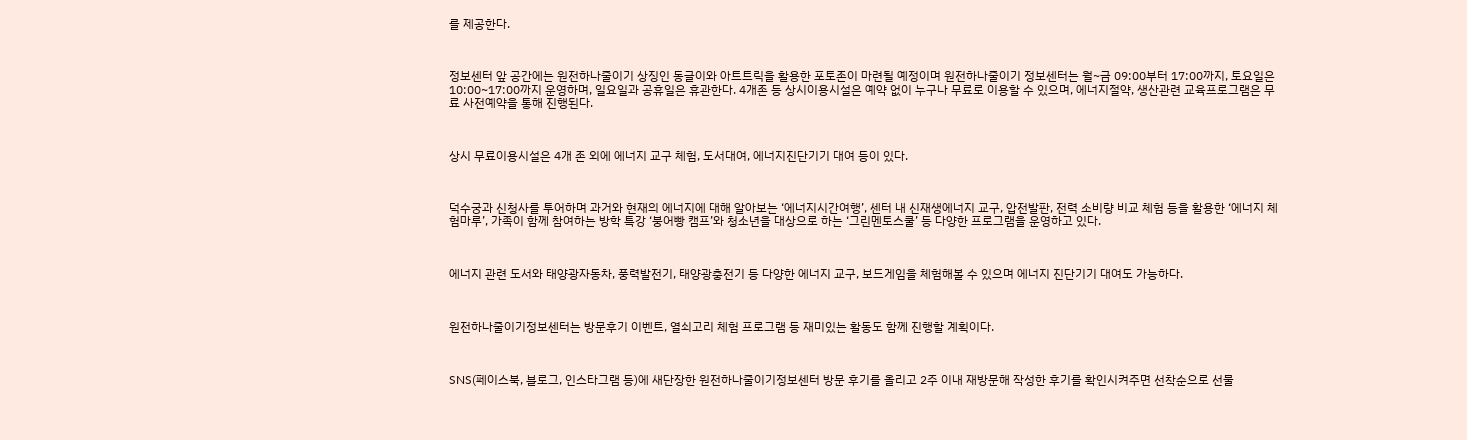를 제공한다.



정보센터 앞 공간에는 원전하나줄이기 상징인 동글이와 아트트릭을 활용한 포토존이 마련될 예정이며 원전하나줄이기 정보센터는 월~금 09:00부터 17:00까지, 토요일은 10:00~17:00까지 운영하며, 일요일과 공휴일은 휴관한다. 4개존 등 상시이용시설은 예약 없이 누구나 무료로 이용할 수 있으며, 에너지절약, 생산관련 교육프로그램은 무료 사전예약을 통해 진행된다.



상시 무료이용시설은 4개 존 외에 에너지 교구 체험, 도서대여, 에너지진단기기 대여 등이 있다.



덕수궁과 신청사를 투어하며 과거와 현재의 에너지에 대해 알아보는 ‘에너지시간여행’, 센터 내 신재생에너지 교구, 압전발판, 전력 소비량 비교 체험 등을 활용한 ‘에너지 체험마루’, 가족이 함께 참여하는 방학 특강 ‘붕어빵 캠프’와 청소년을 대상으로 하는 ‘그린멘토스쿨’ 등 다양한 프로그램을 운영하고 있다.



에너지 관련 도서와 태양광자동차, 풍력발전기, 태양광충전기 등 다양한 에너지 교구, 보드게임을 체험해볼 수 있으며 에너지 진단기기 대여도 가능하다.



원전하나줄이기정보센터는 방문후기 이벤트, 열쇠고리 체험 프로그램 등 재미있는 활동도 함께 진행할 계획이다.



SNS(페이스북, 블로그, 인스타그램 등)에 새단장한 원전하나줄이기정보센터 방문 후기를 올리고 2주 이내 재방문해 작성한 후기를 확인시켜주면 선착순으로 선물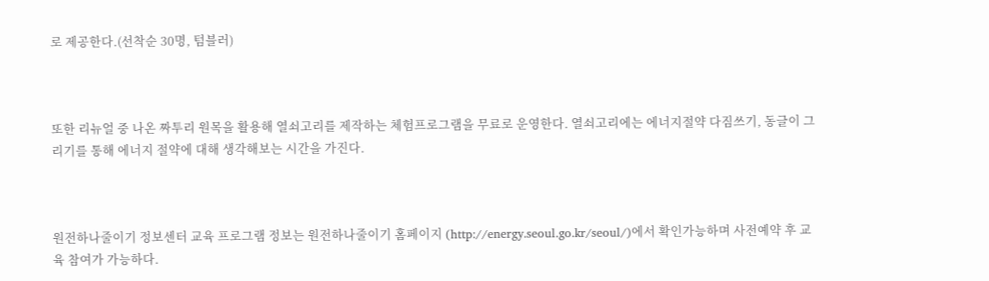로 제공한다.(선착순 30명, 텀블러)



또한 리뉴얼 중 나온 짜투리 원목을 활용해 열쇠고리를 제작하는 체험프로그램을 무료로 운영한다. 열쇠고리에는 에너지절약 다짐쓰기, 동글이 그리기를 통해 에너지 절약에 대해 생각해보는 시간을 가진다.



원전하나줄이기 정보센터 교육 프로그램 정보는 원전하나줄이기 홈페이지 (http://energy.seoul.go.kr/seoul/)에서 확인가능하며 사전예약 후 교육 참여가 가능하다.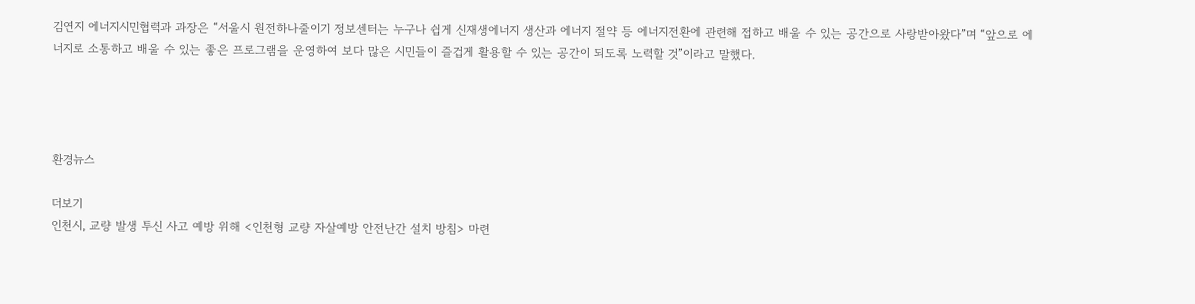김연지 에너지시민협력과 과장은 “서울시 원전하나줄이기 정보센터는 누구나 쉽게 신재생에너지 생산과 에너지 절약 등 에너지전환에 관련해 접하고 배울 수 있는 공간으로 사랑받아왔다”며 “앞으로 에너지로 소통하고 배울 수 있는 좋은 프로그램을 운영하여 보다 많은 시민들이 즐겁게 활용할 수 있는 공간이 되도록 노력할 것”이라고 말했다.




환경뉴스

더보기
인천시, 교량 발생 투신 사고 예방 위해 <인천형 교량 자살예방 안전난간 설치 방침> 마련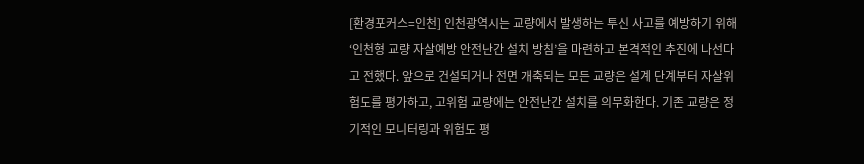[환경포커스=인천] 인천광역시는 교량에서 발생하는 투신 사고를 예방하기 위해 ‘인천형 교량 자살예방 안전난간 설치 방침’을 마련하고 본격적인 추진에 나선다고 전했다. 앞으로 건설되거나 전면 개축되는 모든 교량은 설계 단계부터 자살위험도를 평가하고, 고위험 교량에는 안전난간 설치를 의무화한다. 기존 교량은 정기적인 모니터링과 위험도 평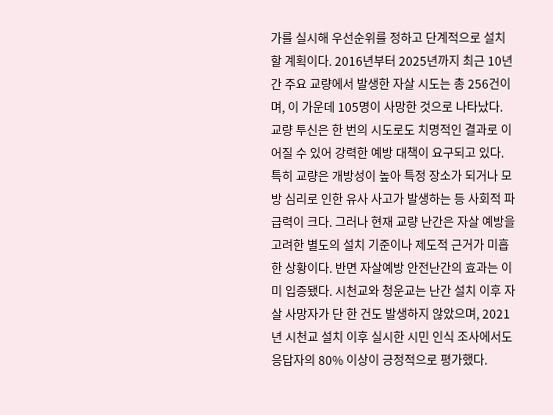가를 실시해 우선순위를 정하고 단계적으로 설치할 계획이다. 2016년부터 2025년까지 최근 10년간 주요 교량에서 발생한 자살 시도는 총 256건이며, 이 가운데 105명이 사망한 것으로 나타났다. 교량 투신은 한 번의 시도로도 치명적인 결과로 이어질 수 있어 강력한 예방 대책이 요구되고 있다. 특히 교량은 개방성이 높아 특정 장소가 되거나 모방 심리로 인한 유사 사고가 발생하는 등 사회적 파급력이 크다. 그러나 현재 교량 난간은 자살 예방을 고려한 별도의 설치 기준이나 제도적 근거가 미흡한 상황이다. 반면 자살예방 안전난간의 효과는 이미 입증됐다. 시천교와 청운교는 난간 설치 이후 자살 사망자가 단 한 건도 발생하지 않았으며, 2021년 시천교 설치 이후 실시한 시민 인식 조사에서도 응답자의 80% 이상이 긍정적으로 평가했다.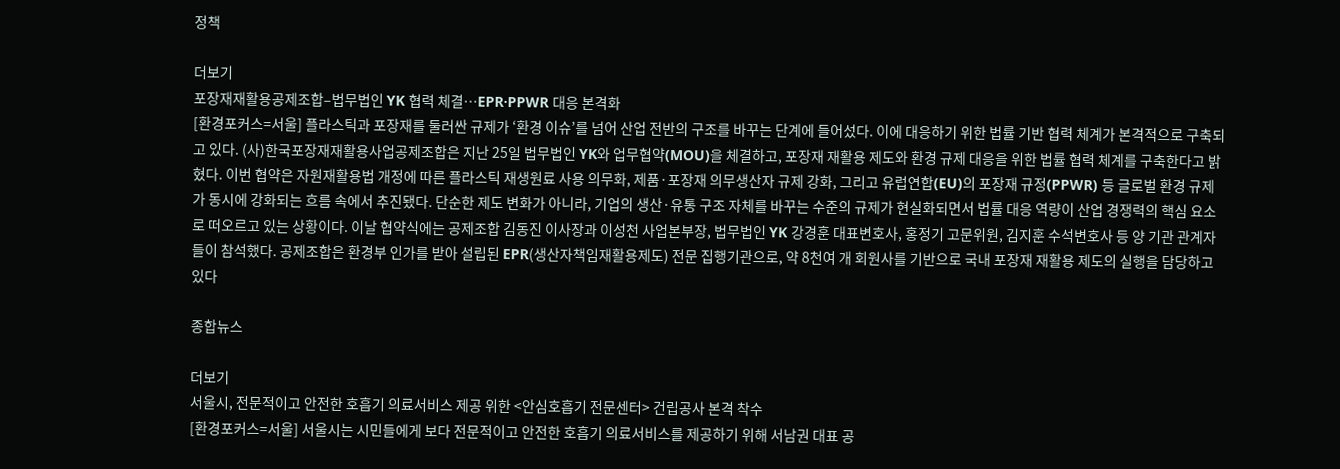정책

더보기
포장재재활용공제조합–법무법인 YK 협력 체결…EPR·PPWR 대응 본격화
[환경포커스=서울] 플라스틱과 포장재를 둘러싼 규제가 ‘환경 이슈’를 넘어 산업 전반의 구조를 바꾸는 단계에 들어섰다. 이에 대응하기 위한 법률 기반 협력 체계가 본격적으로 구축되고 있다. (사)한국포장재재활용사업공제조합은 지난 25일 법무법인 YK와 업무협약(MOU)을 체결하고, 포장재 재활용 제도와 환경 규제 대응을 위한 법률 협력 체계를 구축한다고 밝혔다. 이번 협약은 자원재활용법 개정에 따른 플라스틱 재생원료 사용 의무화, 제품·포장재 의무생산자 규제 강화, 그리고 유럽연합(EU)의 포장재 규정(PPWR) 등 글로벌 환경 규제가 동시에 강화되는 흐름 속에서 추진됐다. 단순한 제도 변화가 아니라, 기업의 생산·유통 구조 자체를 바꾸는 수준의 규제가 현실화되면서 법률 대응 역량이 산업 경쟁력의 핵심 요소로 떠오르고 있는 상황이다. 이날 협약식에는 공제조합 김동진 이사장과 이성천 사업본부장, 법무법인 YK 강경훈 대표변호사, 홍정기 고문위원, 김지훈 수석변호사 등 양 기관 관계자들이 참석했다. 공제조합은 환경부 인가를 받아 설립된 EPR(생산자책임재활용제도) 전문 집행기관으로, 약 8천여 개 회원사를 기반으로 국내 포장재 재활용 제도의 실행을 담당하고 있다

종합뉴스

더보기
서울시, 전문적이고 안전한 호흡기 의료서비스 제공 위한 <안심호흡기 전문센터> 건립공사 본격 착수
[환경포커스=서울] 서울시는 시민들에게 보다 전문적이고 안전한 호흡기 의료서비스를 제공하기 위해 서남권 대표 공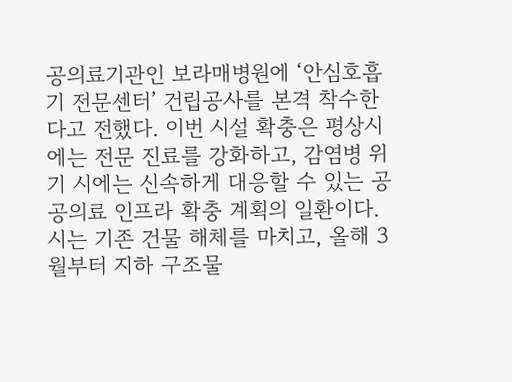공의료기관인 보라매병원에 ‘안심호흡기 전문센터’ 건립공사를 본격 착수한다고 전했다. 이번 시설 확충은 평상시에는 전문 진료를 강화하고, 감염병 위기 시에는 신속하게 대응할 수 있는 공공의료 인프라 확충 계획의 일환이다. 시는 기존 건물 해체를 마치고, 올해 3월부터 지하 구조물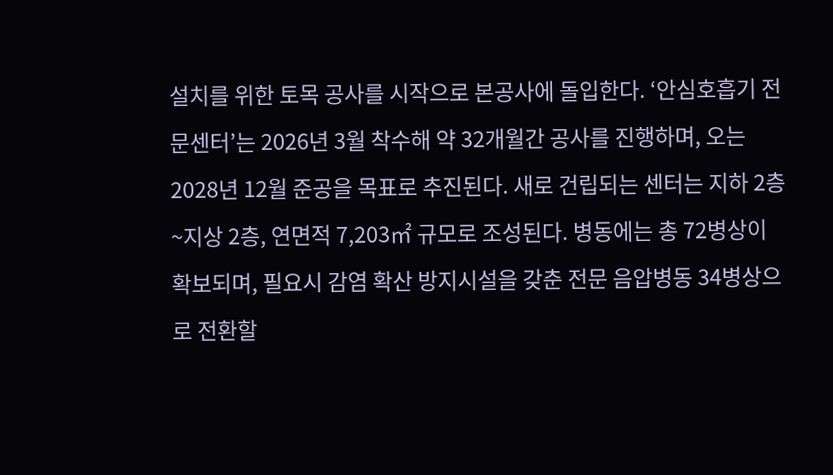설치를 위한 토목 공사를 시작으로 본공사에 돌입한다. ‘안심호흡기 전문센터’는 2026년 3월 착수해 약 32개월간 공사를 진행하며, 오는 2028년 12월 준공을 목표로 추진된다. 새로 건립되는 센터는 지하 2층~지상 2층, 연면적 7,203㎡ 규모로 조성된다. 병동에는 총 72병상이 확보되며, 필요시 감염 확산 방지시설을 갖춘 전문 음압병동 34병상으로 전환할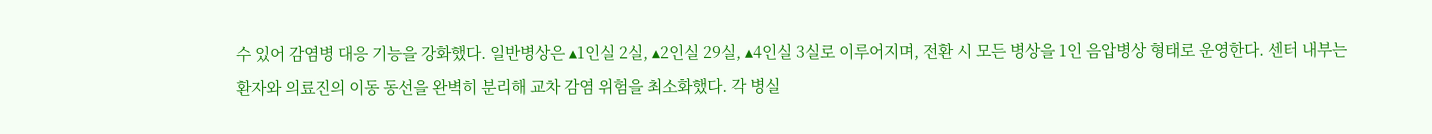수 있어 감염병 대응 기능을 강화했다. 일반병상은 ▴1인실 2실, ▴2인실 29실, ▴4인실 3실로 이루어지며, 전환 시 모든 병상을 1인 음압병상 형태로 운영한다. 센터 내부는 환자와 의료진의 이동 동선을 완벽히 분리해 교차 감염 위험을 최소화했다. 각 병실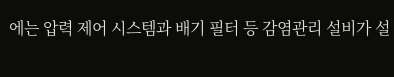에는 압력 제어 시스템과 배기 필터 등 감염관리 설비가 설